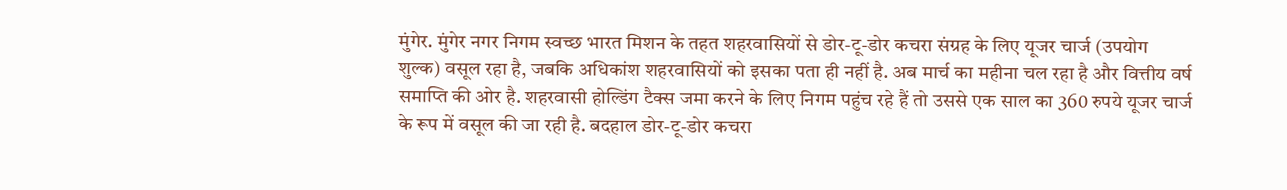मुंगेर. मुंगेर नगर निगम स्वच्छ भारत मिशन के तहत शहरवासियों से डोर-टू-डोर कचरा संग्रह के लिए यूजर चार्ज (उपयोग शुल्क) वसूल रहा है, जबकि अधिकांश शहरवासियों को इसका पता ही नहीं है. अब मार्च का महीना चल रहा है और वित्तीय वर्ष समाप्ति की ओर है. शहरवासी होल्डिंग टैक्स जमा करने के लिए निगम पहुंच रहे हैं तो उससे एक साल का 360 रुपये यूजर चार्ज के रूप में वसूल की जा रही है. बदहाल डोर-टू-डोर कचरा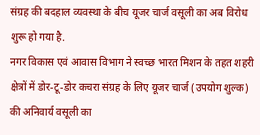संग्रह की बदहाल व्यवस्था के बीच यूजर चार्ज वसूली का अब विरोध शुरू हो गया है.
नगर विकास एवं आवास विभाग ने स्वच्छ भारत मिशन के तहत शहरी क्षेत्रों में डोर-टू-डोर कचरा संग्रह के लिए यूजर चार्ज (उपयोग शुल्क) की अनिवार्य वसूली का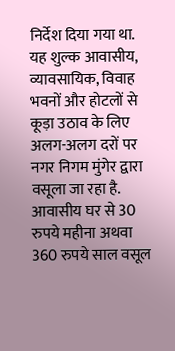निर्देश दिया गया था. यह शुल्क आवासीय, व्यावसायिक, विवाह भवनों और होटलों से कूड़ा उठाव के लिए अलग-अलग दरों पर नगर निगम मुंगेर द्वारा वसूला जा रहा है. आवासीय घर से 30 रुपये महीना अथवा 360 रुपये साल वसूल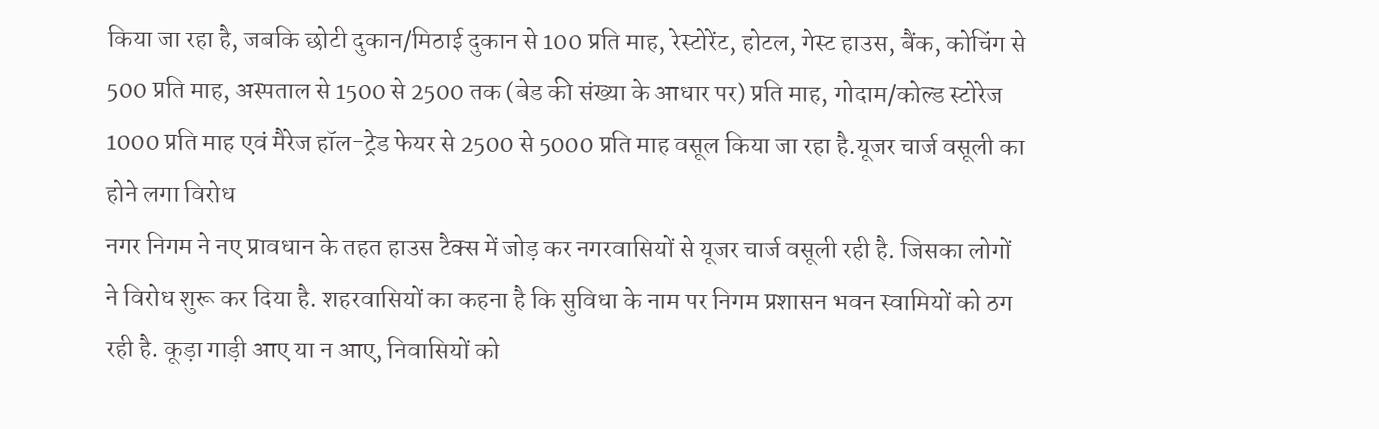किया जा रहा है, जबकि छोटी दुकान/मिठाई दुकान से 100 प्रति माह, रेस्टोरेंट, होटल, गेस्ट हाउस, बैंक, कोचिंग से 500 प्रति माह, अस्पताल से 1500 से 2500 तक (बेड की संख्या के आधार पर) प्रति माह, गोदाम/कोल्ड स्टोरेज 1000 प्रति माह एवं मैरेज हॉल-ट्रेड फेयर से 2500 से 5000 प्रति माह वसूल किया जा रहा है.यूजर चार्ज वसूली का होने लगा विरोध
नगर निगम ने नए प्रावधान के तहत हाउस टैक्स में जोड़ कर नगरवासियों से यूजर चार्ज वसूली रही है. जिसका लोगों ने विरोध शुरू कर दिया है. शहरवासियों का कहना है कि सुविधा के नाम पर निगम प्रशासन भवन स्वामियों को ठग रही है. कूड़ा गाड़ी आए या न आए, निवासियों को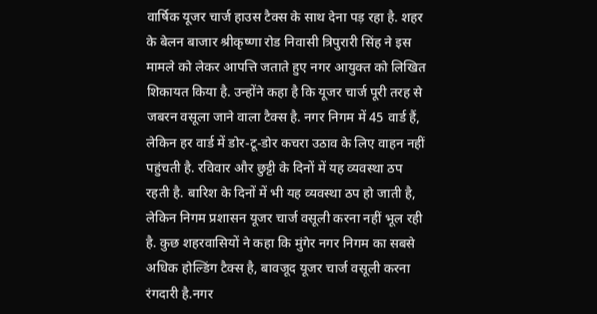वार्षिक यूजर चार्ज हाउस टैक्स के साथ देना पड़ रहा है. शहर के बेलन बाजार श्रीकृष्णा रोड निवासी त्रिपुरारी सिंह ने इस मामले को लेकर आपत्ति जताते हुए नगर आयुक्त को लिखित शिकायत किया है. उन्होंने कहा है कि यूजर चार्ज पूरी तरह से जबरन वसूला जाने वाला टैक्स है. नगर निगम में 45 वार्ड हैं, लेकिन हर वार्ड में डोर-टू-डोर कचरा उठाव के लिए वाहन नहीं पहुंचती है. रविवार और छुट्टी के दिनों में यह व्यवस्था ठप रहती है. बारिश के दिनों में भी यह व्यवस्था ठप हो जाती है, लेकिन निगम प्रशासन यूजर चार्ज वसूली करना नहीं भूल रही है. कुछ शहरवासियों ने कहा कि मुंगेर नगर निगम का सबसे अधिक होल्डिंग टैक्स है, बावजूद यूजर चार्ज वसूली करना रंगदारी है.नगर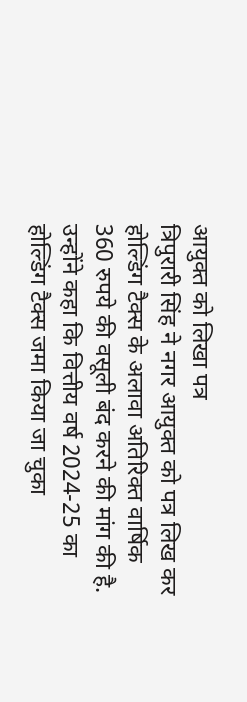आयुक्त को लिखा पत्र
त्रिपुरारी सिंह ने नगर आयुक्त को पत्र लिख कर होल्डिंग टैक्स के अलावा अतिरिक्त वार्षिक 360 रुपये की वसूली बंद करने की मांग की है. उन्होंने कहा कि वित्तीय वर्ष 2024-25 का होल्डिंग टैक्स जमा किया जा चुका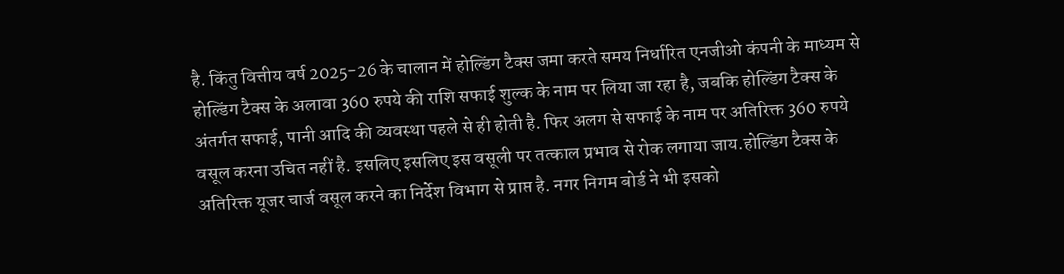है. किंतु वित्तीय वर्ष 2025-26 के चालान में होल्डिंग टैक्स जमा करते समय निर्धारित एनजीओ कंपनी के माध्यम से होल्डिंग टैक्स के अलावा 360 रुपये की राशि सफाई शुल्क के नाम पर लिया जा रहा है, जबकि होल्डिंग टैक्स के अंतर्गत सफाई, पानी आदि की व्यवस्था पहले से ही होती है. फिर अलग से सफाई के नाम पर अतिरिक्त 360 रुपये वसूल करना उचित नहीं है. इसलिए इसलिए इस वसूली पर तत्काल प्रभाव से रोक लगाया जाय.होल्डिंग टैक्स के अतिरिक्त यूजर चार्ज वसूल करने का निर्देश विभाग से प्राप्त है. नगर निगम बोर्ड ने भी इसको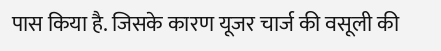पास किया है. जिसके कारण यूजर चार्ज की वसूली की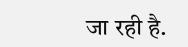जा रही है.